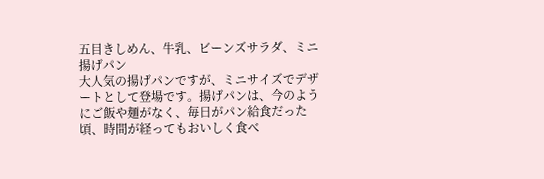五目きしめん、牛乳、ビーンズサラダ、ミニ揚げパン
大人気の揚げパンですが、ミニサイズでデザートとして登場です。揚げパンは、今のようにご飯や麺がなく、毎日がパン給食だった頃、時間が経ってもおいしく食べ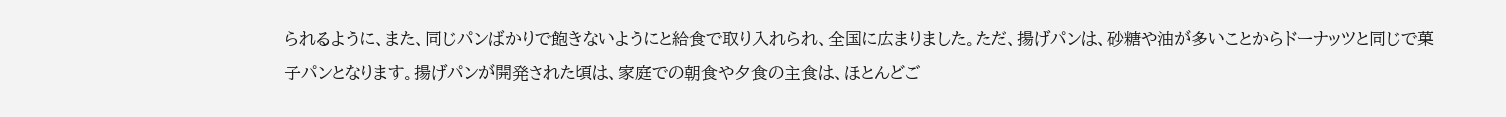られるように、また、同じパンばかりで飽きないようにと給食で取り入れられ、全国に広まりました。ただ、揚げパンは、砂糖や油が多いことからドーナッツと同じで菓子パンとなります。揚げパンが開発された頃は、家庭での朝食や夕食の主食は、ほとんどご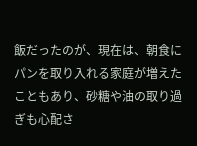飯だったのが、現在は、朝食にパンを取り入れる家庭が増えたこともあり、砂糖や油の取り過ぎも心配さ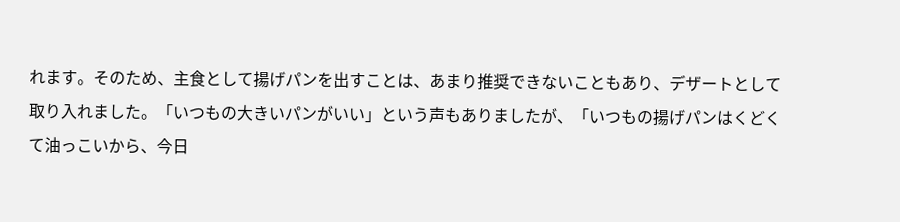れます。そのため、主食として揚げパンを出すことは、あまり推奨できないこともあり、デザートとして取り入れました。「いつもの大きいパンがいい」という声もありましたが、「いつもの揚げパンはくどくて油っこいから、今日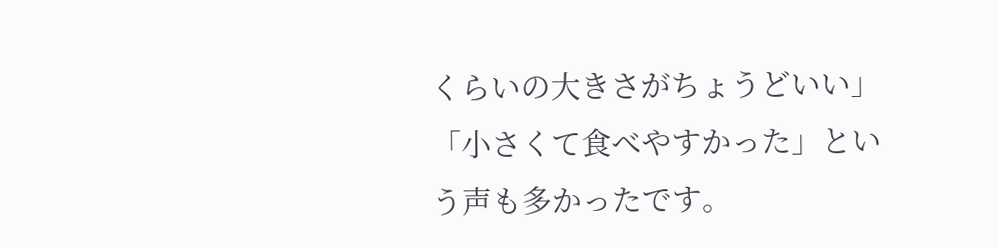くらいの大きさがちょうどいい」「小さくて食べやすかった」という声も多かったです。